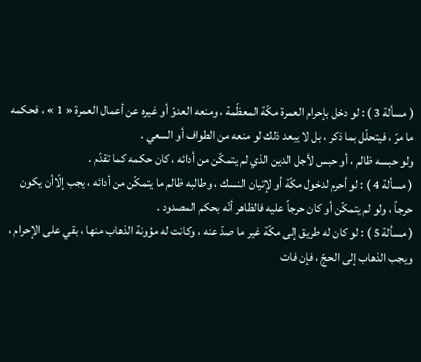( مسألة 3 ) : لو دخل بإحرام العمرة مكّة المعظّمة ، ومنعه العدوّ أو غيره عن أعمال العمرة « 1 » ، فحكمه ما مرّ ، فيتحلّل بما ذكر ، بل لا يبعد ذلك لو منعه من الطواف أو السعي .
ولو حبسه ظالم ، أو حبس لأجل الدين الذي لم يتمكّن من أدائه ، كان حكمه كما تقدّم .
( مسألة 4 ) : لو أحرم لدخول مكّة أو لإتيان النسك ، وطالبه ظالم ما يتمكّن من أدائه ، يجب إلّاأن يكون حرجاً ، ولو لم يتمكّن أو كان حرجاً عليه فالظاهر أنّه بحكم المصدود .
( مسألة 5 ) : لو كان له طريق إلى مكّة غير ما صدّ عنه ، وكانت له مؤونة الذهاب منها ، بقي على الإحرام ، ويجب الذهاب إلى الحجّ ، فإن فات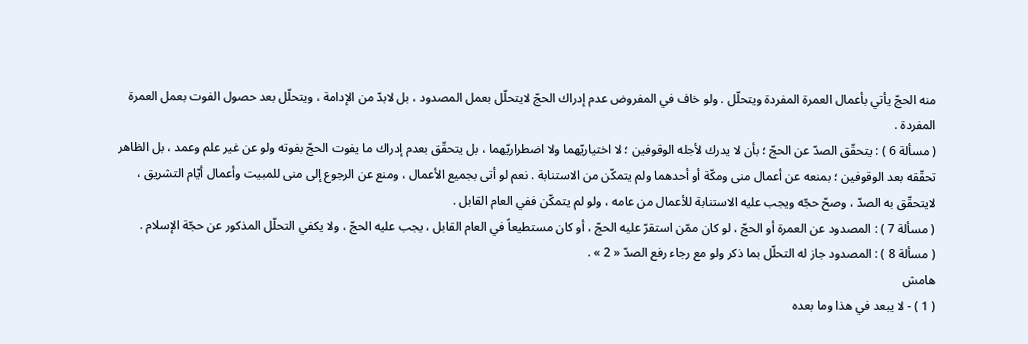منه الحجّ يأتي بأعمال العمرة المفردة ويتحلّل . ولو خاف في المفروض عدم إدراك الحجّ لايتحلّل بعمل المصدود ، بل لابدّ من الإدامة ، ويتحلّل بعد حصول الفوت بعمل العمرة المفردة .
( مسألة 6 ) : يتحقّق الصدّ عن الحجّ ؛ بأن لا يدرك لأجله الوقوفين ؛ لا اختياريّهما ولا اضطراريّهما ، بل يتحقّق بعدم إدراك ما يفوت الحجّ بفوته ولو عن غير علم وعمد ، بل الظاهر تحقّقه بعد الوقوفين ؛ بمنعه عن أعمال منى ومكّة أو أحدهما ولم يتمكّن من الاستنابة . نعم لو أتى بجميع الأعمال ، ومنع عن الرجوع إلى منى للمبيت وأعمال أيّام التشريق ، لايتحقّق به الصدّ ، وصحّ حجّه ويجب عليه الاستنابة للأعمال من عامه ، ولو لم يتمكّن ففي العام القابل .
( مسألة 7 ) : المصدود عن العمرة أو الحجّ ، لو كان ممّن استقرّ عليه الحجّ ، أو كان مستطيعاً في العام القابل ، يجب عليه الحجّ ، ولا يكفي التحلّل المذكور عن حجّة الإسلام .
( مسألة 8 ) : المصدود جاز له التحلّل بما ذكر ولو مع رجاء رفع الصدّ « 2 » .
هامش
( 1 ) - لا يبعد في هذا وما بعده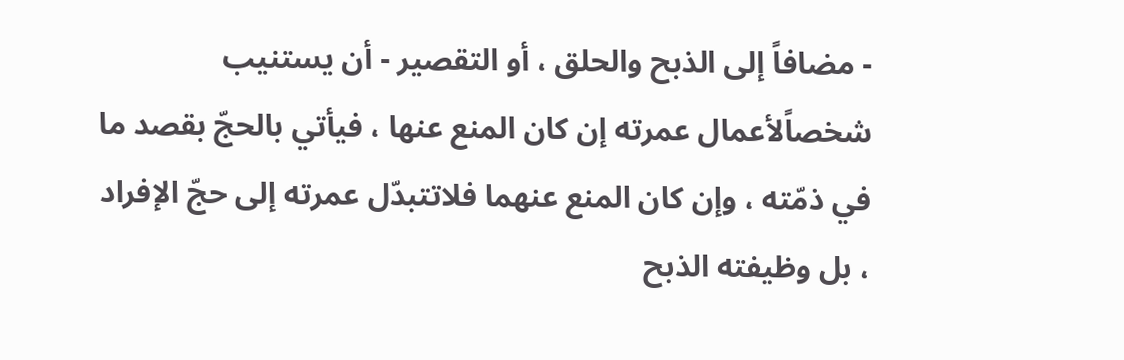- مضافاً إلى الذبح والحلق ، أو التقصير - أن يستنيب شخصاًلأعمال عمرته إن كان المنع عنها ، فيأتي بالحجّ بقصد ما في ذمّته ، وإن كان المنع عنهما فلاتتبدّل عمرته إلى حجّ الإفراد ، بل وظيفته الذبح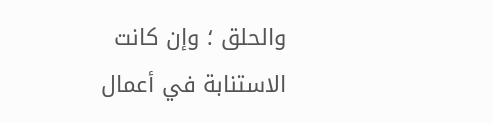والحلق ؛ وإن كانت الاستنابة في أعمال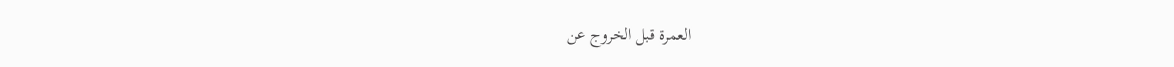العمرة قبل الخروج عن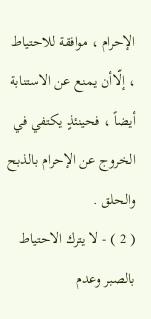الإحرام ، موافقة للاحتياط ، إلّاأن يمنع عن الاستنابة أيضاً ، فحينئذٍ يكتفي في الخروج عن الإحرام بالذبح والحلق .
( 2 ) - لا يترك الاحتياط بالصبر وعدم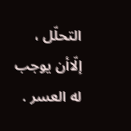التحلّل ، إلّاأن يوجب له العسر .